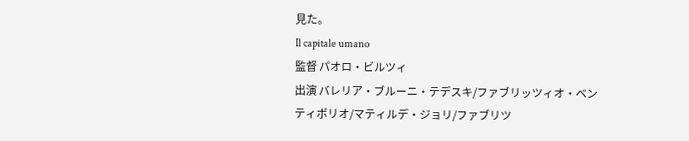見た。
Il capitale umano
監督 パオロ・ビルツィ
出演 バレリア・ブルーニ・テデスキ/ファブリッツィオ・ベンティボリオ/マティルデ・ジョリ/ファブリツ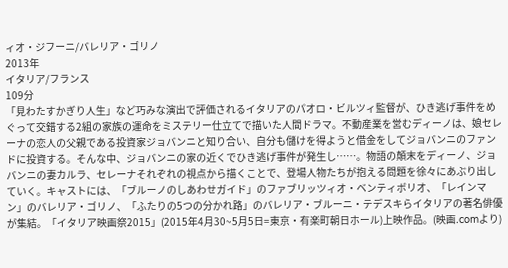ィオ・ジフーニ/バレリア・ゴリノ
2013年
イタリア/フランス
109分
「見わたすかぎり人生」など巧みな演出で評価されるイタリアのパオロ・ビルツィ監督が、ひき逃げ事件をめぐって交錯する2組の家族の運命をミステリー仕立てで描いた人間ドラマ。不動産業を営むディーノは、娘セレーナの恋人の父親である投資家ジョバンニと知り合い、自分も儲けを得ようと借金をしてジョバンニのファンドに投資する。そんな中、ジョバンニの家の近くでひき逃げ事件が発生し……。物語の顛末をディーノ、ジョバンニの妻カルラ、セレーナそれぞれの視点から描くことで、登場人物たちが抱える問題を徐々にあぶり出していく。キャストには、「ブルーノのしあわせガイド」のファブリッツィオ・ベンティボリオ、「レインマン」のバレリア・ゴリノ、「ふたりの5つの分かれ路」のバレリア・ブルーニ・テデスキらイタリアの著名俳優が集結。「イタリア映画祭2015」(2015年4月30~5月5日=東京・有楽町朝日ホール)上映作品。(映画.comより)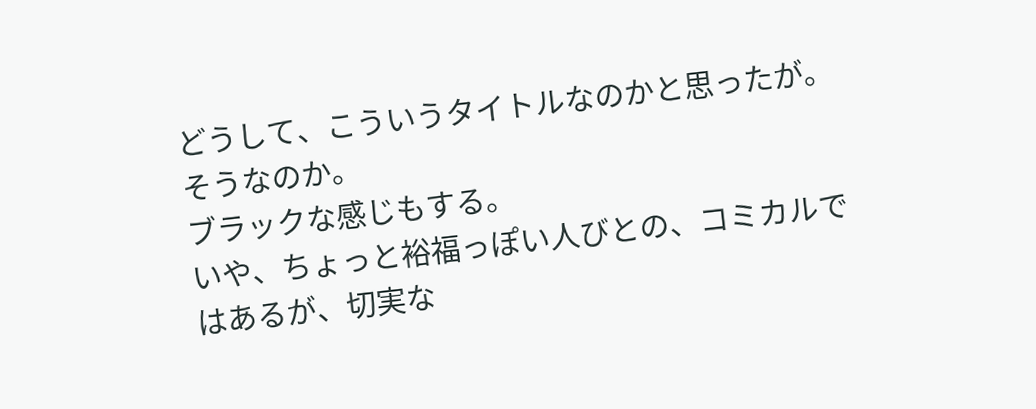どうして、こういうタイトルなのかと思ったが。
そうなのか。
ブラックな感じもする。
いや、ちょっと裕福っぽい人びとの、コミカルではあるが、切実な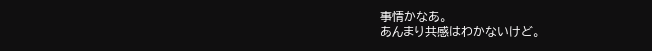事情かなあ。
あんまり共感はわかないけど。